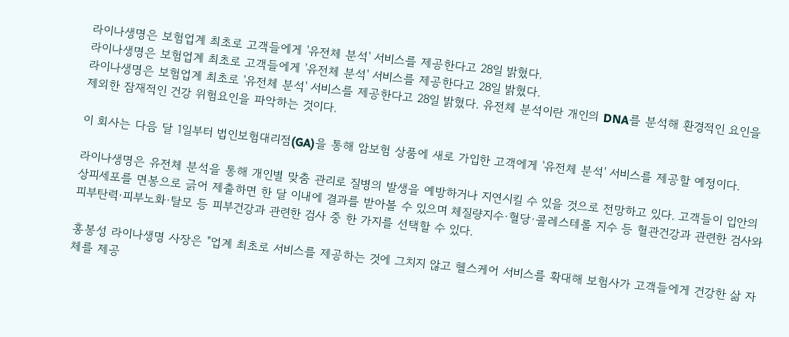라이나생명은 보험업계 최초로 고객들에게 '유전체 분석' 서비스를 제공한다고 28일 밝혔다.
라이나생명은 보험업계 최초로 고객들에게 '유전체 분석' 서비스를 제공한다고 28일 밝혔다.
라이나생명은 보험업계 최초로 '유전체 분석' 서비스를 제공한다고 28일 밝혔다. 유전체 분석이란 개인의 DNA를 분석해 환경적인 요인을 제외한 잠재적인 건강 위험요인을 파악하는 것이다.

이 회사는 다음 달 1일부터 법인보험대리점(GA)을 통해 암보험 상품에 새로 가입한 고객에게 '유전체 분석' 서비스를 제공할 예정이다.

라이나생명은 유전체 분석을 통해 개인별 맞춤 관리로 질병의 발생을 예방하거나 지연시킬 수 있을 것으로 전망하고 있다. 고객들이 입안의 상피세포를 면봉으로 긁어 제출하면 한 달 이내에 결과를 받아볼 수 있으며 체질량지수·혈당·콜레스테롤 지수 등 혈관건강과 관련한 검사와 피부탄력·피부노화·탈모 등 피부건강과 관련한 검사 중 한 가지를 선택할 수 있다.

홍봉성 라이나생명 사장은 "업계 최초로 서비스를 제공하는 것에 그치지 않고 헬스케어 서비스를 확대해 보험사가 고객들에게 건강한 삶 자체를 제공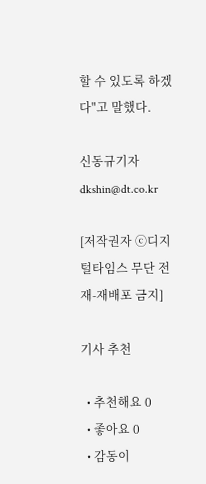할 수 있도록 하겠다"고 말했다.

신동규기자 dkshin@dt.co.kr

[저작권자 ⓒ디지털타임스 무단 전재-재배포 금지]

기사 추천

  • 추천해요 0
  • 좋아요 0
  • 감동이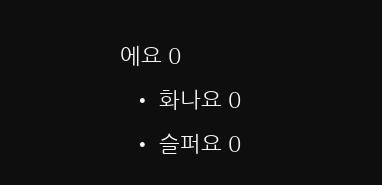에요 0
  • 화나요 0
  • 슬퍼요 0